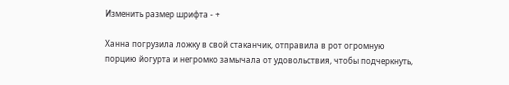Изменить размер шрифта - +

Ханна погрузила ложку в свой стаканчик, отправила в рот огромную порцию йогурта и негромко замычала от удовольствия, чтобы подчеркнуть,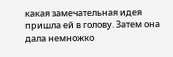какая замечательная идея пришла ей в голову. Затем она дала немножко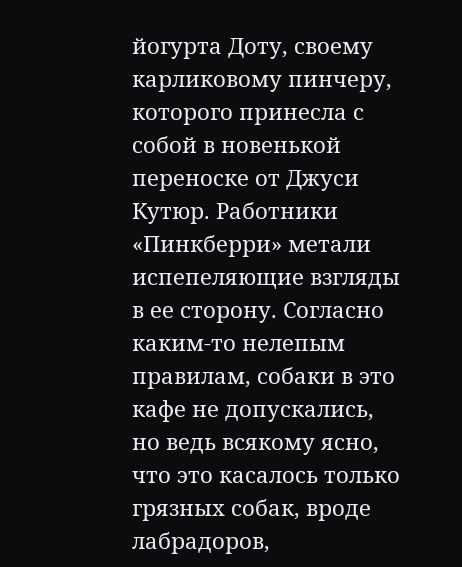йогурта Доту, своему карликовому пинчеру, которого принесла с собой в новенькой переноске от Джуси Кутюр. Работники «Пинкберри» метали испепеляющие взгляды в ее сторону. Согласно каким-то нелепым правилам, собаки в это кафе не допускались, но ведь всякому ясно, что это касалось только грязных собак, вроде лабрадоров,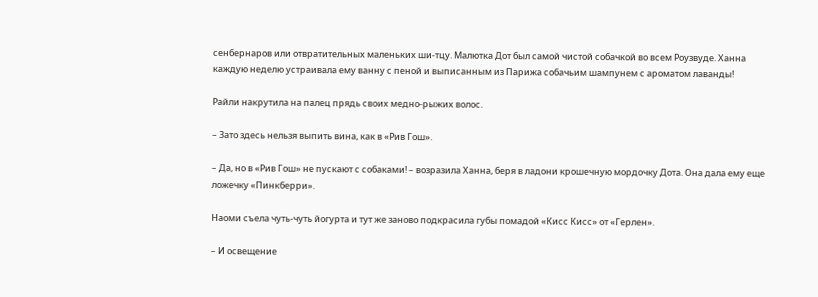сенбернаров или отвратительных маленьких ши-тцу. Малютка Дот был самой чистой собачкой во всем Роузвуде. Ханна каждую неделю устраивала ему ванну с пеной и выписанным из Парижа собачьим шампунем с ароматом лаванды!

Райли накрутила на палец прядь своих медно-рыжих волос.

– Зато здесь нельзя выпить вина, как в «Рив Гош».

– Да, но в «Рив Гош» не пускают с собаками! – возразила Ханна, беря в ладони крошечную мордочку Дота. Она дала ему еще ложечку «Пинкберри».

Наоми съела чуть-чуть йогурта и тут же заново подкрасила губы помадой «Кисс Кисс» от «Герлен».

– И освещение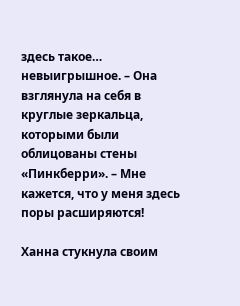здесь такое… невыигрышное. – Она взглянула на себя в круглые зеркальца, которыми были облицованы стены «Пинкберри». – Мне кажется, что у меня здесь поры расширяются!

Ханна стукнула своим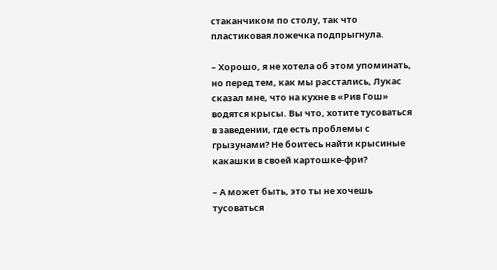стаканчиком по столу, так что пластиковая ложечка подпрыгнула.

– Хорошо, я не хотела об этом упоминать, но перед тем, как мы расстались, Лукас сказал мне, что на кухне в «Рив Гош» водятся крысы. Вы что, хотите тусоваться в заведении, где есть проблемы с грызунами? Не боитесь найти крысиные какашки в своей картошке-фри?

– А может быть, это ты не хочешь тусоваться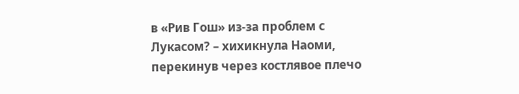в «Рив Гош» из-за проблем с Лукасом? – хихикнула Наоми, перекинув через костлявое плечо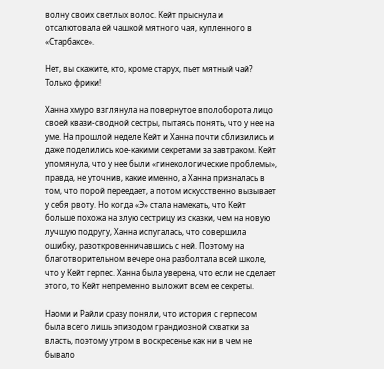волну своих светлых волос. Кейт прыснула и отсалютовала ей чашкой мятного чая, купленного в «Старбаксе».

Нет, вы скажите, кто, кроме старух, пьет мятный чай? Только фрики!

Ханна хмуро взглянула на повернутое вполоборота лицо своей квази-сводной сестры, пытаясь понять, что у нее на уме. На прошлой неделе Кейт и Ханна почти сблизились и даже поделились кое-какими секретами за завтраком. Кейт упомянула, что у нее были «гинекологические проблемы», правда, не уточнив, какие именно, а Ханна призналась в том, что порой переедает, а потом искусственно вызывает у себя рвоту. Но когда «Э» стала намекать, что Кейт больше похожа на злую сестрицу из сказки, чем на новую лучшую подругу, Ханна испугалась, что совершила ошибку, разоткровенничавшись с ней. Поэтому на благотворительном вечере она разболтала всей школе, что у Кейт герпес. Ханна была уверена, что если не сделает этого, то Кейт непременно выложит всем ее секреты.

Наоми и Райли сразу поняли, что история с герпесом была всего лишь эпизодом грандиозной схватки за власть, поэтому утром в воскресенье как ни в чем не бывало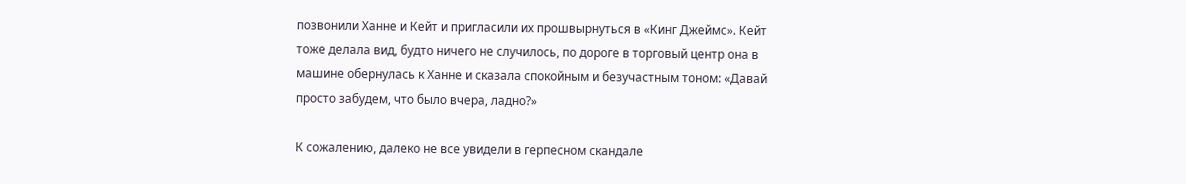позвонили Ханне и Кейт и пригласили их прошвырнуться в «Кинг Джеймс». Кейт тоже делала вид, будто ничего не случилось, по дороге в торговый центр она в машине обернулась к Ханне и сказала спокойным и безучастным тоном: «Давай просто забудем, что было вчера, ладно?»

К сожалению, далеко не все увидели в герпесном скандале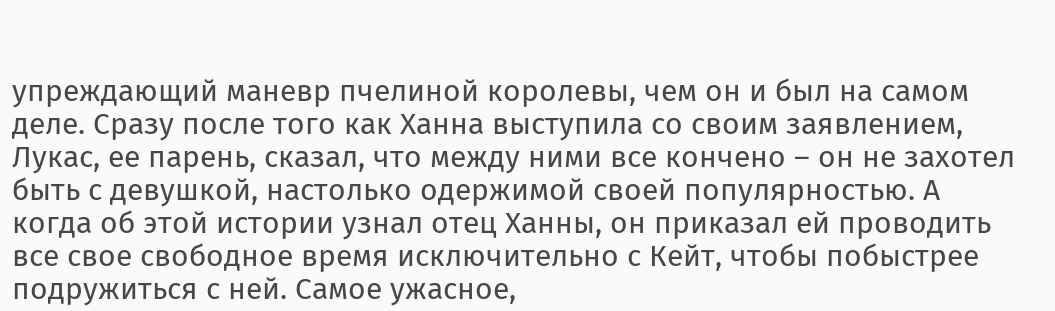упреждающий маневр пчелиной королевы, чем он и был на самом деле. Сразу после того как Ханна выступила со своим заявлением, Лукас, ее парень, сказал, что между ними все кончено – он не захотел быть с девушкой, настолько одержимой своей популярностью. А когда об этой истории узнал отец Ханны, он приказал ей проводить все свое свободное время исключительно с Кейт, чтобы побыстрее подружиться с ней. Самое ужасное,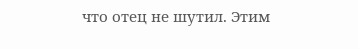что отец не шутил. Этим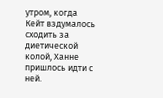утром, когда Кейт вздумалось сходить за диетической колой, Ханне пришлось идти с ней.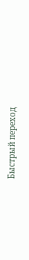Быстрый переход